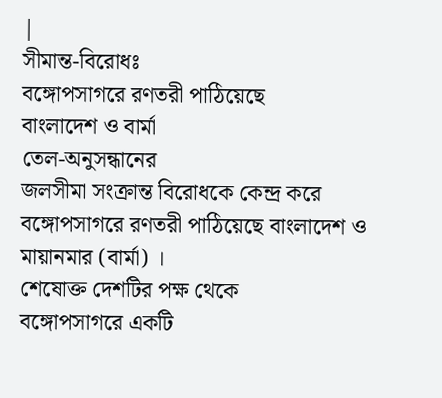|
সীমান্ত-বিরোধঃ
বঙ্গোপসাগরে রণতরী পাঠিয়েছে
বাংলাদেশ ও বার্মা
তেল-অনুসন্ধানের
জলসীমা সংক্রান্ত বিরোধকে কেন্দ্র করে বঙ্গোপসাগরে রণতরী পাঠিয়েছে বাংলাদেশ ও
মায়ানমার (বার্মা) ।
শেষোক্ত দেশটির পক্ষ থেকে
বঙ্গোপসাগরে একটি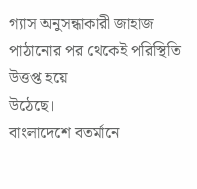গ্যাস অনুসন্ধাকারী জাহাজ পাঠানোর পর থেকেই পরিস্থিতি উত্তপ্ত হয়ে
উঠেছে।
বাংলাদেশে বতর্মানে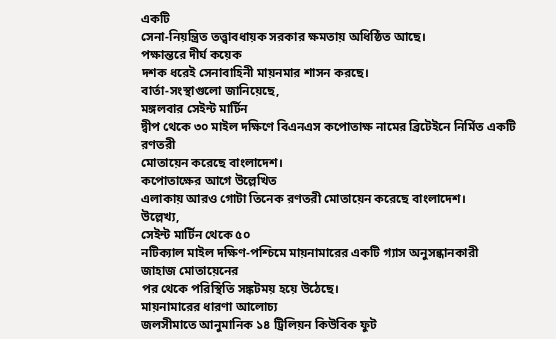একটি
সেনা-নিয়ন্ত্রিত তত্ত্বাবধায়ক সরকার ক্ষমতায় অধিষ্ঠিত আছে।
পক্ষান্তরে দীর্ঘ কয়েক
দশক ধরেই সেনাবাহিনী মায়নমার শাসন করছে।
বার্তা-সংস্থাগুলো জানিয়েছে,
মঙ্গলবার সেইন্ট মার্টিন
দ্বীপ থেকে ৩০ মাইল দক্ষিণে বিএনএস কপোতাক্ষ নামের ব্রিটেইনে নির্মিত একটি রণতরী
মোতায়েন করেছে বাংলাদেশ।
কপোতাক্ষের আগে উল্লেখিত
এলাকায় আরও গোটা তিনেক রণতরী মোতায়েন করেছে বাংলাদেশ।
উল্লেখ্য,
সেইন্ট মার্টিন থেকে ৫০
নটিক্যাল মাইল দক্ষিণ-পশ্চিমে মায়নামারের একটি গ্যাস অনুসন্ধানকারী জাহাজ মোতায়েনের
পর থেকে পরিস্থিতি সঙ্কটময় হয়ে উঠেছে।
মায়নামারের ধারণা আলোচ্য
জলসীমাতে আনুমানিক ১৪ ট্রিলিয়ন কিউবিক ফুট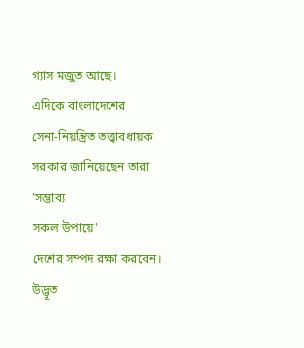গ্যাস মজুত আছে।
এদিকে বাংলাদেশের
সেনা-নিয়ন্ত্রিত তত্ত্বাবধায়ক সরকার জানিয়েছেন তারা
'সম্ভাব্য
সকল উপায়ে'
দেশের সম্পদ রক্ষা করবেন।
উদ্ভূত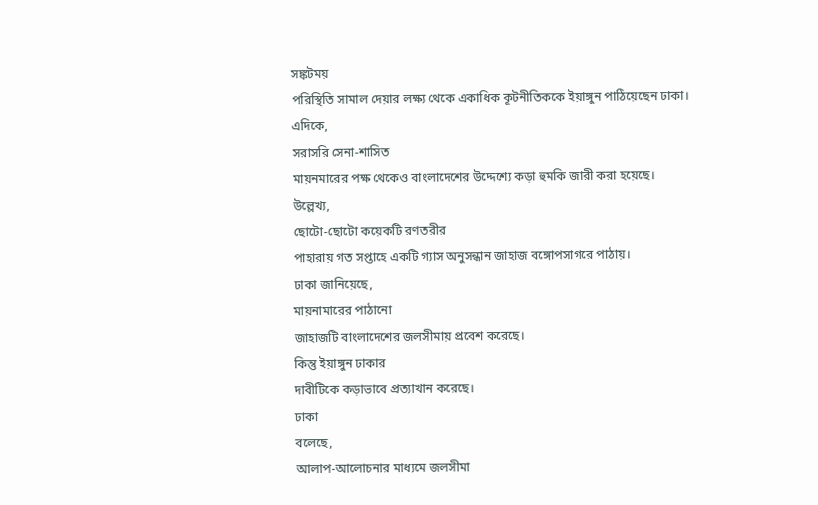সঙ্কটময়
পরিস্থিতি সামাল দেয়ার লক্ষ্য থেকে একাধিক কূটনীতিককে ইয়াঙ্গুন পাঠিয়েছেন ঢাকা।
এদিকে,
সরাসরি সেনা-শাসিত
মায়নমারের পক্ষ থেকেও বাংলাদেশের উদ্দেশ্যে কড়া হুমকি জারী করা হয়েছে।
উল্লেখ্য,
ছোটো-ছোটো কয়েকটি রণতরীর
পাহারায় গত সপ্তাহে একটি গ্যাস অনুসন্ধান জাহাজ বঙ্গোপসাগরে পাঠায়।
ঢাকা জানিয়েছে,
মায়নামারের পাঠানো
জাহাজটি বাংলাদেশের জলসীমায় প্রবেশ করেছে।
কিন্তু ইয়াঙ্গুন ঢাকার
দাবীটিকে কড়াভাবে প্রত্যাখান করেছে।
ঢাকা
বলেছে,
আলাপ-আলোচনার মাধ্যমে জলসীমা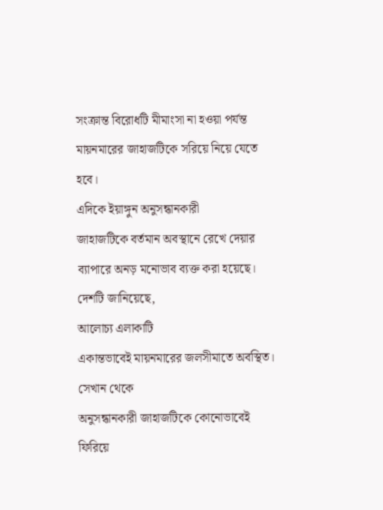সংক্রান্ত বিরোধটি মীমাংসা না হওয়া পর্যন্ত মায়নমারের জাহাজটিকে সরিয়ে নিয়ে যেতে
হবে।
এদিকে ইয়াঙ্গুন অনুসন্ধানকারী
জাহাজটিকে বর্তমান অবস্থানে রেখে দেয়ার ব্যাপারে অনড় মনোভাব ব্যক্ত করা হয়েছে।
দেশটি জানিয়েছে,
আলোচ্য এলাকাটি
একান্তভাবেই মায়নমারের জলসীমাতে অবস্থিত।
সেখান থেকে
অনুসন্ধানকারী জাহাজটিকে কোনোভাবেই ফিরিয়ে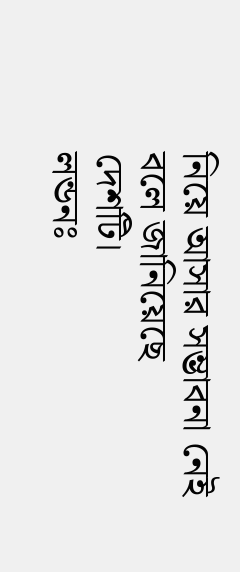নিয়ে আসার সম্ভাবনা নেই বলে জানিয়েছে
দেশটি।
লন্ডনঃ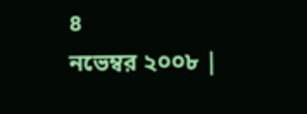৪
নভেম্বর ২০০৮ |